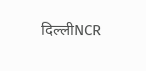दिल्लीNCR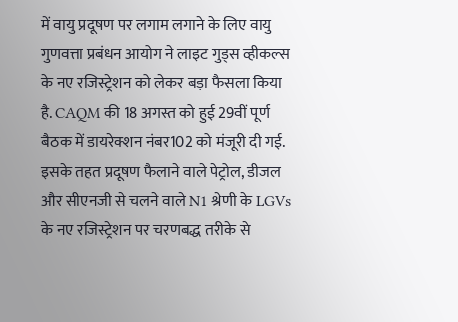में वायु प्रदूषण पर लगाम लगाने के लिए वायु गुणवत्ता प्रबंधन आयोग ने लाइट गुड्स व्हीकल्स के नए रजिस्ट्रेशन को लेकर बड़ा फैसला किया है. CAQM की 18 अगस्त को हुई 29वीं पूर्ण बैठक में डायरेक्शन नंबर102 को मंजूरी दी गई. इसके तहत प्रदूषण फैलाने वाले पेट्रोल, डीजल और सीएनजी से चलने वाले N1 श्रेणी के LGVs के नए रजिस्ट्रेशन पर चरणबद्ध तरीके से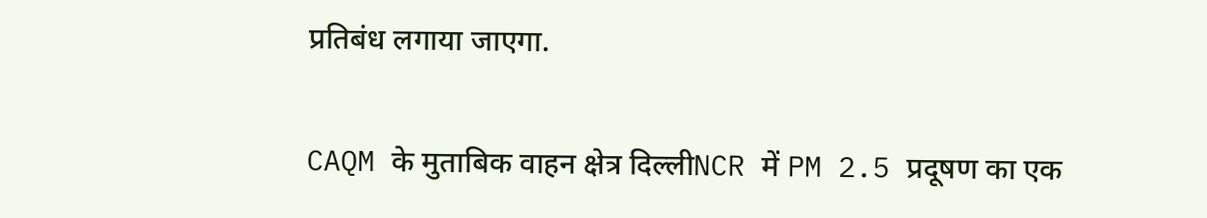प्रतिबंध लगाया जाएगा.

CAQM के मुताबिक वाहन क्षेत्र दिल्लीNCR में PM 2.5 प्रदूषण का एक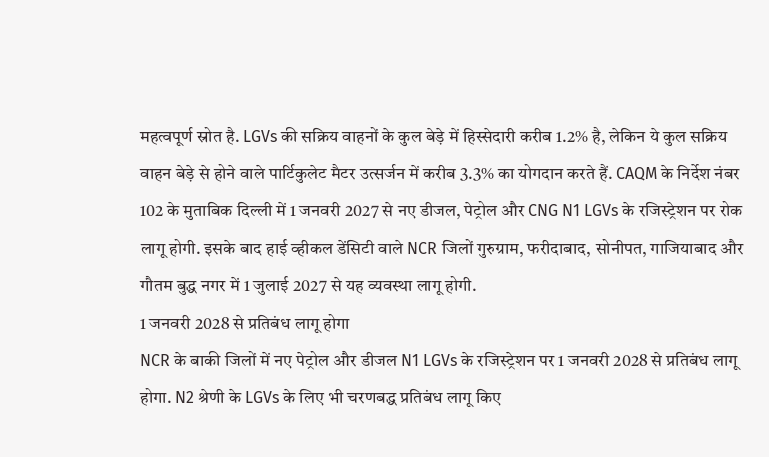महत्वपूर्ण स्रोत है. LGVs की सक्रिय वाहनों के कुल बेड़े में हिस्सेदारी करीब 1.2% है, लेकिन ये कुल सक्रिय वाहन बेड़े से होने वाले पार्टिकुलेट मैटर उत्सर्जन में करीब 3.3% का योगदान करते हैं. CAQM के निर्देश नंबर 102 के मुताबिक दिल्ली में 1 जनवरी 2027 से नए डीजल, पेट्रोल और CNG N1 LGVs के रजिस्ट्रेशन पर रोक लागू होगी. इसके बाद हाई व्हीकल डेंसिटी वाले NCR जिलों गुरुग्राम, फरीदाबाद, सोनीपत, गाजियाबाद और गौतम बुद्ध नगर में 1 जुलाई 2027 से यह व्यवस्था लागू होगी.
1 जनवरी 2028 से प्रतिबंध लागू होगा
NCR के बाकी जिलों में नए पेट्रोल और डीजल N1 LGVs के रजिस्ट्रेशन पर 1 जनवरी 2028 से प्रतिबंध लागू होगा. N2 श्रेणी के LGVs के लिए भी चरणबद्ध प्रतिबंध लागू किए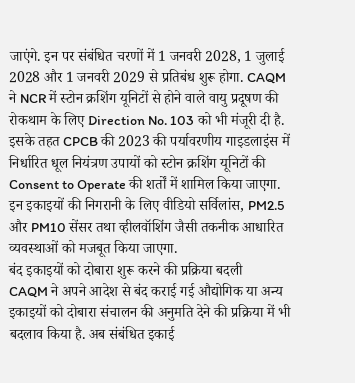जाएंगे. इन पर संबंधित चरणों में 1 जनवरी 2028, 1 जुलाई 2028 और 1 जनवरी 2029 से प्रतिबंध शुरू होगा. CAQM ने NCR में स्टोन क्रशिंग यूनिटों से होने वाले वायु प्रदूषण की रोकथाम के लिए Direction No. 103 को भी मंजूरी दी है.
इसके तहत CPCB की 2023 की पर्यावरणीय गाइडलाइंस में निर्धारित धूल नियंत्रण उपायों को स्टोन क्रशिंग यूनिटों की Consent to Operate की शर्तों में शामिल किया जाएगा. इन इकाइयों की निगरानी के लिए वीडियो सर्विलांस, PM2.5 और PM10 सेंसर तथा व्हीलवॉशिंग जैसी तकनीक आधारित व्यवस्थाओं को मजबूत किया जाएगा.
बंद इकाइयों को दोबारा शुरू करने की प्रक्रिया बदली
CAQM ने अपने आदेश से बंद कराई गई औद्योगिक या अन्य इकाइयों को दोबारा संचालन की अनुमति देने की प्रक्रिया में भी बदलाव किया है. अब संबंधित इकाई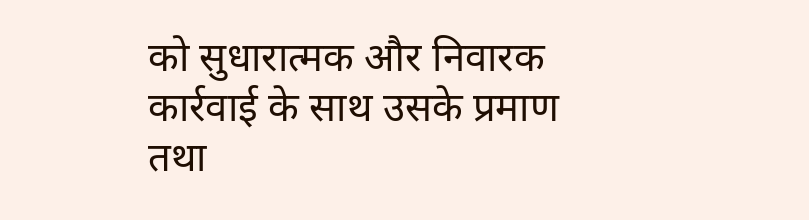को सुधारात्मक और निवारक कार्रवाई के साथ उसके प्रमाण तथा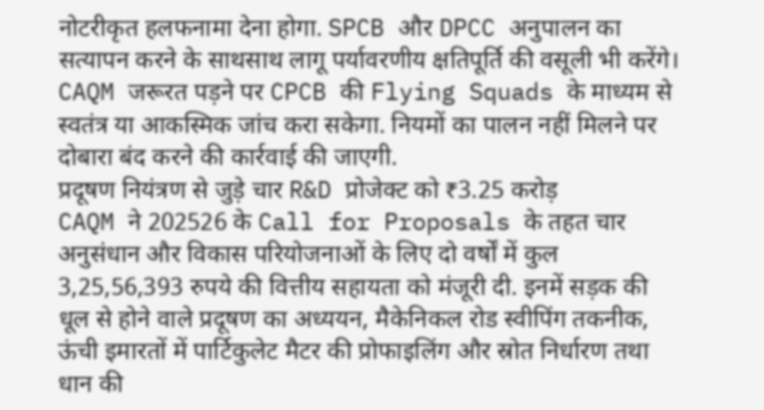नोटरीकृत हलफनामा देना होगा. SPCB और DPCC अनुपालन का सत्यापन करने के साथसाथ लागू पर्यावरणीय क्षतिपूर्ति की वसूली भी करेंगे। CAQM जरूरत पड़ने पर CPCB की Flying Squads के माध्यम से स्वतंत्र या आकस्मिक जांच करा सकेगा. नियमों का पालन नहीं मिलने पर दोबारा बंद करने की कार्रवाई की जाएगी.
प्रदूषण नियंत्रण से जुड़े चार R&D प्रोजेक्ट को ₹3.25 करोड़
CAQM ने 202526 के Call for Proposals के तहत चार अनुसंधान और विकास परियोजनाओं के लिए दो वर्षों में कुल 3,25,56,393 रुपये की वित्तीय सहायता को मंजूरी दी. इनमें सड़क की धूल से होने वाले प्रदूषण का अध्ययन, मैकेनिकल रोड स्वीपिंग तकनीक, ऊंची इमारतों में पार्टिकुलेट मैटर की प्रोफाइलिंग और स्रोत निर्धारण तथा धान की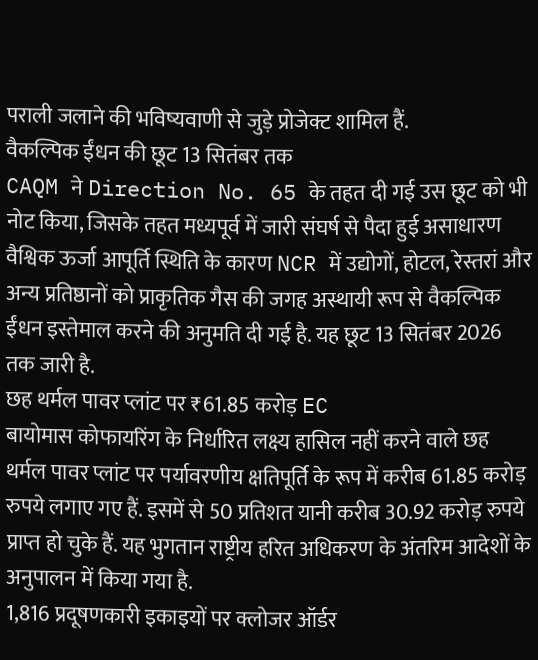पराली जलाने की भविष्यवाणी से जुड़े प्रोजेक्ट शामिल हैं.
वैकल्पिक ईंधन की छूट 13 सितंबर तक
CAQM ने Direction No. 65 के तहत दी गई उस छूट को भी नोट किया, जिसके तहत मध्यपूर्व में जारी संघर्ष से पैदा हुई असाधारण वैश्विक ऊर्जा आपूर्ति स्थिति के कारण NCR में उद्योगों, होटल, रेस्तरां और अन्य प्रतिष्ठानों को प्राकृतिक गैस की जगह अस्थायी रूप से वैकल्पिक ईंधन इस्तेमाल करने की अनुमति दी गई है. यह छूट 13 सितंबर 2026 तक जारी है.
छह थर्मल पावर प्लांट पर ₹61.85 करोड़ EC
बायोमास कोफायरिंग के निर्धारित लक्ष्य हासिल नहीं करने वाले छह थर्मल पावर प्लांट पर पर्यावरणीय क्षतिपूर्ति के रूप में करीब 61.85 करोड़ रुपये लगाए गए हैं. इसमें से 50 प्रतिशत यानी करीब 30.92 करोड़ रुपये प्राप्त हो चुके हैं. यह भुगतान राष्ट्रीय हरित अधिकरण के अंतरिम आदेशों के अनुपालन में किया गया है.
1,816 प्रदूषणकारी इकाइयों पर क्लोजर ऑर्डर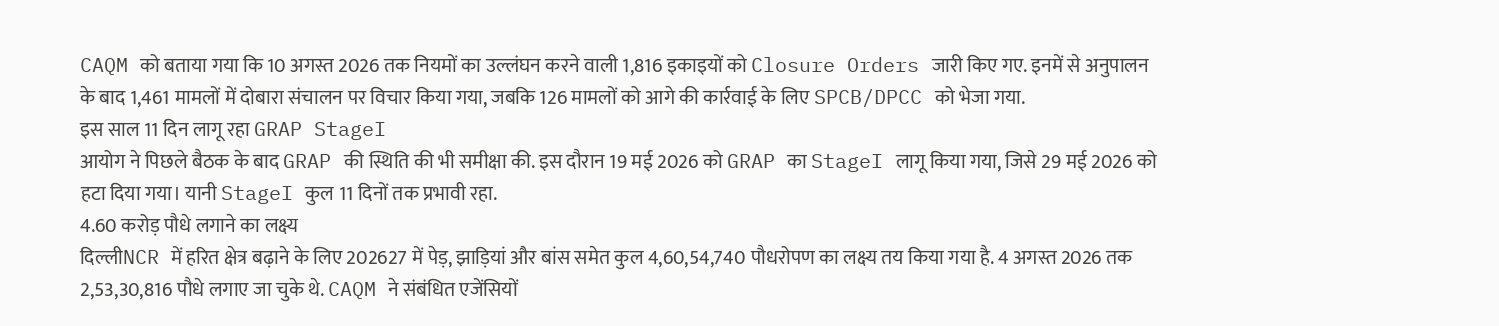CAQM को बताया गया कि 10 अगस्त 2026 तक नियमों का उल्लंघन करने वाली 1,816 इकाइयों को Closure Orders जारी किए गए. इनमें से अनुपालन के बाद 1,461 मामलों में दोबारा संचालन पर विचार किया गया, जबकि 126 मामलों को आगे की कार्रवाई के लिए SPCB/DPCC को भेजा गया.
इस साल 11 दिन लागू रहा GRAP StageI
आयोग ने पिछले बैठक के बाद GRAP की स्थिति की भी समीक्षा की. इस दौरान 19 मई 2026 को GRAP का StageI लागू किया गया, जिसे 29 मई 2026 को हटा दिया गया। यानी StageI कुल 11 दिनों तक प्रभावी रहा.
4.60 करोड़ पौधे लगाने का लक्ष्य
दिल्लीNCR में हरित क्षेत्र बढ़ाने के लिए 202627 में पेड़, झाड़ियां और बांस समेत कुल 4,60,54,740 पौधरोपण का लक्ष्य तय किया गया है. 4 अगस्त 2026 तक 2,53,30,816 पौधे लगाए जा चुके थे. CAQM ने संबंधित एजेंसियों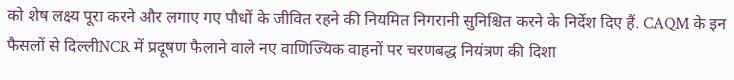को शेष लक्ष्य पूरा करने और लगाए गए पौधों के जीवित रहने की नियमित निगरानी सुनिश्चित करने के निर्देश दिए हैं. CAQM के इन फैसलों से दिल्लीNCR में प्रदूषण फैलाने वाले नए वाणिज्यिक वाहनों पर चरणबद्ध नियंत्रण की दिशा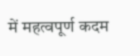में महत्वपूर्ण कदम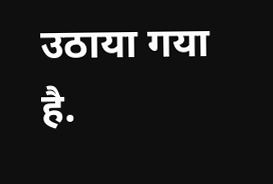उठाया गया है.